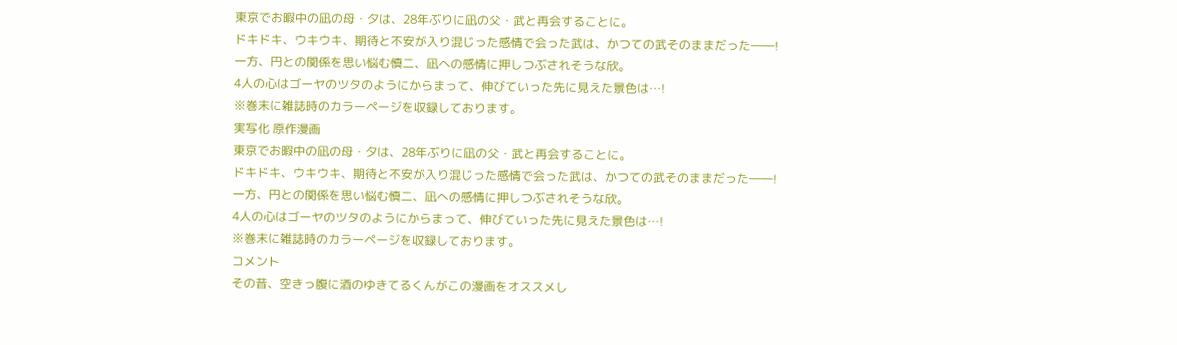東京でお暇中の凪の母・夕は、28年ぶりに凪の父・武と再会することに。
ドキドキ、ウキウキ、期待と不安が入り混じった感情で会った武は、かつての武そのままだった――!
一方、円との関係を思い悩む慎二、凪への感情に押しつぶされそうな欣。
4人の心はゴーヤのツタのようにからまって、伸びていった先に見えた景色は…!
※巻末に雑誌時のカラーページを収録しております。
実写化 原作漫画
東京でお暇中の凪の母・夕は、28年ぶりに凪の父・武と再会することに。
ドキドキ、ウキウキ、期待と不安が入り混じった感情で会った武は、かつての武そのままだった――!
一方、円との関係を思い悩む慎二、凪への感情に押しつぶされそうな欣。
4人の心はゴーヤのツタのようにからまって、伸びていった先に見えた景色は…!
※巻末に雑誌時のカラーページを収録しております。
コメント
その昔、空きっ腹に酒のゆきてるくんがこの漫画をオススメし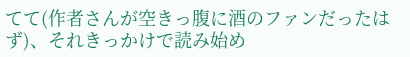てて(作者さんが空きっ腹に酒のファンだったはず)、それきっかけで読み始め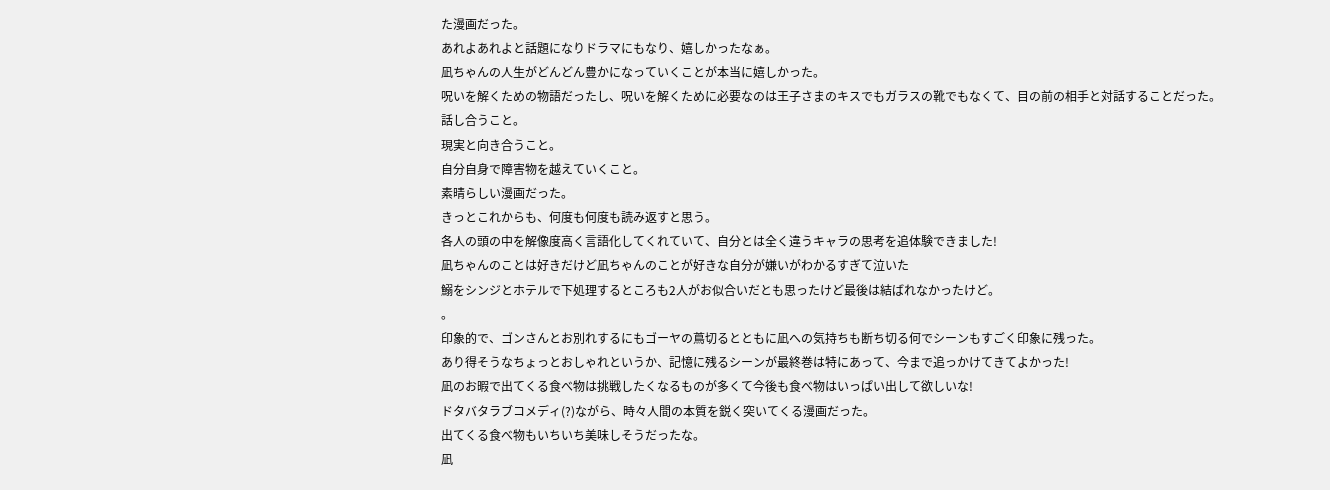た漫画だった。
あれよあれよと話題になりドラマにもなり、嬉しかったなぁ。
凪ちゃんの人生がどんどん豊かになっていくことが本当に嬉しかった。
呪いを解くための物語だったし、呪いを解くために必要なのは王子さまのキスでもガラスの靴でもなくて、目の前の相手と対話することだった。
話し合うこと。
現実と向き合うこと。
自分自身で障害物を越えていくこと。
素晴らしい漫画だった。
きっとこれからも、何度も何度も読み返すと思う。
各人の頭の中を解像度高く言語化してくれていて、自分とは全く違うキャラの思考を追体験できました!
凪ちゃんのことは好きだけど凪ちゃんのことが好きな自分が嫌いがわかるすぎて泣いた
鰯をシンジとホテルで下処理するところも2人がお似合いだとも思ったけど最後は結ばれなかったけど。
。
印象的で、ゴンさんとお別れするにもゴーヤの蔦切るとともに凪への気持ちも断ち切る何でシーンもすごく印象に残った。
あり得そうなちょっとおしゃれというか、記憶に残るシーンが最終巻は特にあって、今まで追っかけてきてよかった!
凪のお暇で出てくる食べ物は挑戦したくなるものが多くて今後も食べ物はいっぱい出して欲しいな!
ドタバタラブコメディ(?)ながら、時々人間の本質を鋭く突いてくる漫画だった。
出てくる食べ物もいちいち美味しそうだったな。
凪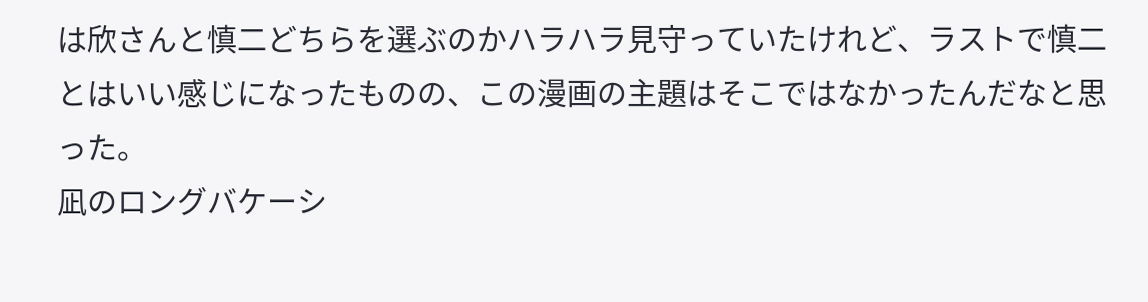は欣さんと慎二どちらを選ぶのかハラハラ見守っていたけれど、ラストで慎二とはいい感じになったものの、この漫画の主題はそこではなかったんだなと思った。
凪のロングバケーシ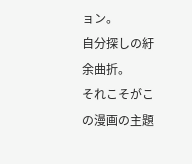ョン。
自分探しの紆余曲折。
それこそがこの漫画の主題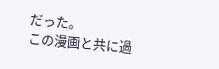だった。
この漫画と共に過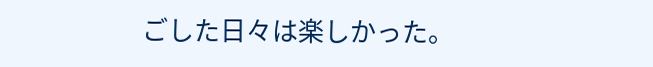ごした日々は楽しかった。